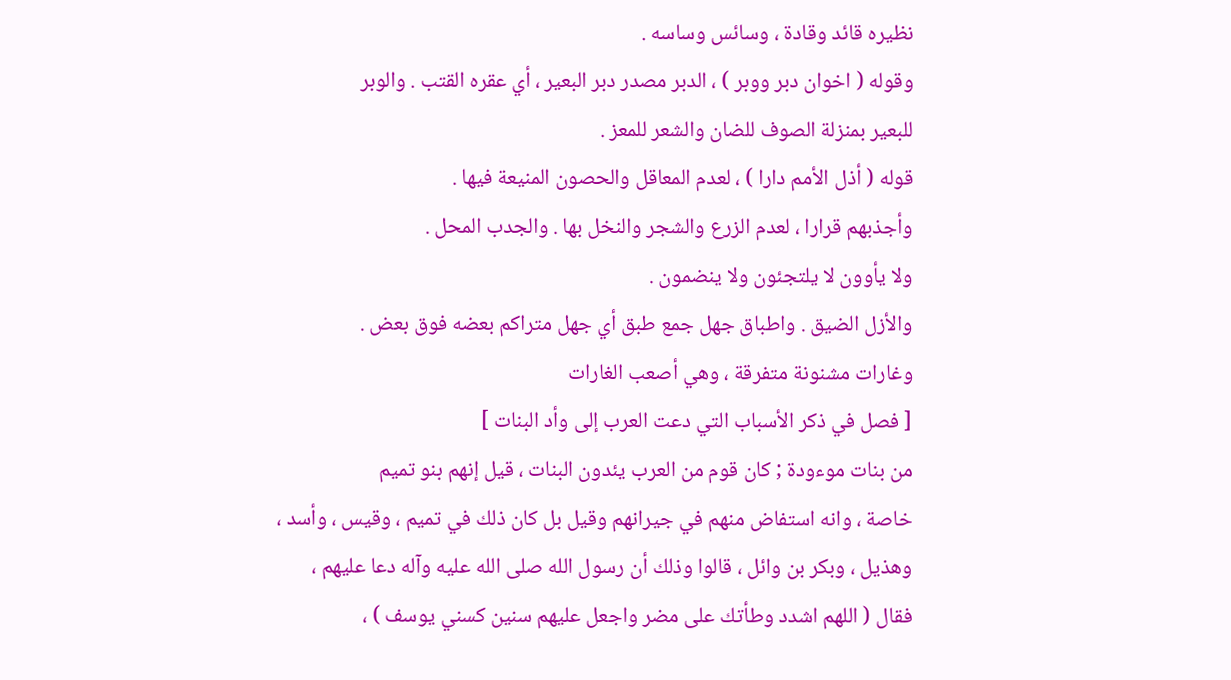نظيره قائد وقادة ، وسائس وساسه .
وقوله ( اخوان دبر ووبر ) ، الدبر مصدر دبر البعير ، أي عقره القتب . والوبر
للبعير بمنزلة الصوف للضان والشعر للمعز .
قوله ( أذل الأمم دارا ) ، لعدم المعاقل والحصون المنيعة فيها .
وأجذبهم قرارا ، لعدم الزرع والشجر والنخل بها . والجدب المحل .
ولا يأوون لا يلتجئون ولا ينضمون .
والأزل الضيق . واطباق جهل جمع طبق أي جهل متراكم بعضه فوق بعض .
وغارات مشنونة متفرقة ، وهي أصعب الغارات
[ فصل في ذكر الأسباب التي دعت العرب إلى وأد البنات ]
من بنات موءودة ; كان قوم من العرب يئدون البنات ، قيل إنهم بنو تميم
خاصة ، وانه استفاض منهم في جيرانهم وقيل بل كان ذلك في تميم ، وقيس ، وأسد ،
وهذيل ، وبكر بن وائل ، قالوا وذلك أن رسول الله صلى الله عليه وآله دعا عليهم ،
فقال ( اللهم اشدد وطأتك على مضر واجعل عليهم سنين كسني يوسف ) ،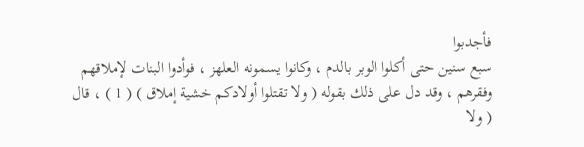فأجدبوا
سبع سنين حتى أكلوا الوبر بالدم ، وكانوا يسمونه العلهز ، فوأدوا البنات لإملاقهم
وفقرهم ، وقد دل على ذلك بقوله ( ولا تقتلوا أولادكم خشية إملاق ) ( 1 ) ، قال
( ولا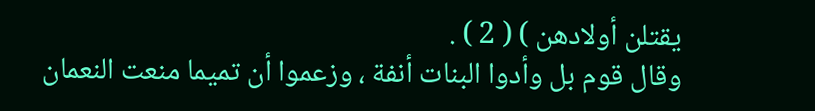يقتلن أولادهن ) ( 2 ) .
وقال قوم بل وأدوا البنات أنفة ، وزعموا أن تميما منعت النعمان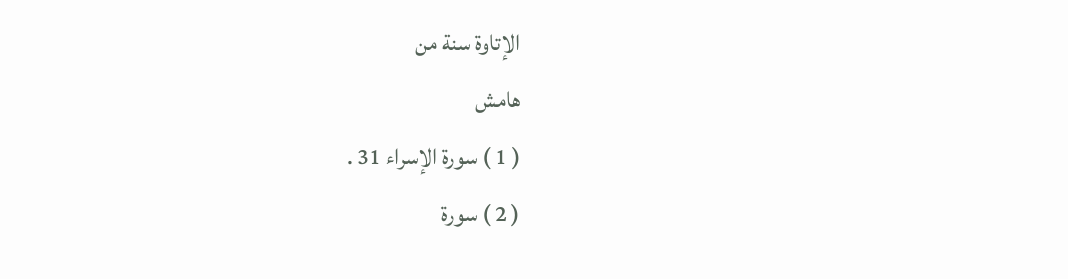الإتاوة سنة من
هامش
( 1 ) سورة الإسراء 31 .
( 2 ) سورة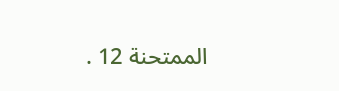الممتحنة 12 .